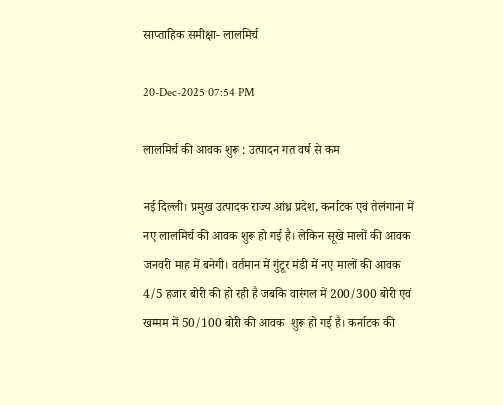साप्ताहिक समीक्षा- लालमिर्च

20-Dec-2025 07:54 PM

लालमिर्च की आवक शुरू : उत्पादन गत वर्ष से कम

नई दिल्ली। प्रमुख उत्पादक राज्य आंध्र प्रदेश, कर्नाटक एवं तेलंगाना में नए लालमिर्च की आवक शुरू हो गई है। लेकिन सूखे मालों की आवक जनवरी माह में बनेगी। वर्तमान में गुंटूर मंडी में नए मालों की आवक 4/5 हजार बोरी की हो रही है जबकि वारंगल में 200/300 बोरी एवं खम्मम में 50/100 बोरी की आवक  शुरू हो गई है। कर्नाटक की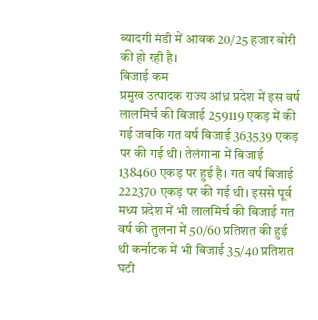ब्यादगी मंडी में आवक 20/25 हजार बोरी की हो रही है।
बिजाई कम
प्रमुख उत्पादक राज्य आंध्र प्रदेश में इस वर्ष लालमिर्च की बिजाई 259119 एकड़ में की गई जबकि गत वर्ष बिजाई 363539 एकड़ पर की गई थी। तेलंगाना में बिजाई 138460 एकड़ पर हुई है। गत वर्ष बिजाई 222370 एकड़ पर की गई थी। इससे पूर्व मध्य प्रदेश में भी लालमिर्च की बिजाई गत वर्ष की तुलना में 50/60 प्रतिशत की हुई थी कर्नाटक में भी बिजाई 35/40 प्रतिशत घटी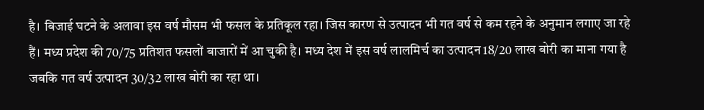है। बिजाई घटने के अलावा इस वर्ष मौसम भी फसल के प्रतिकूल रहा। जिस कारण से उत्पादन भी गत वर्ष से कम रहने के अनुमान लगाए जा रहे हैं। मध्य प्रदेश की 70/75 प्रतिशत फसलों बाजारों में आ चुकी है। मध्य देश में इस वर्ष लालमिर्च का उत्पादन 18/20 लाख बोरी का माना गया है जबकि गत वर्ष उत्पादन 30/32 लाख बोरी का रहा था।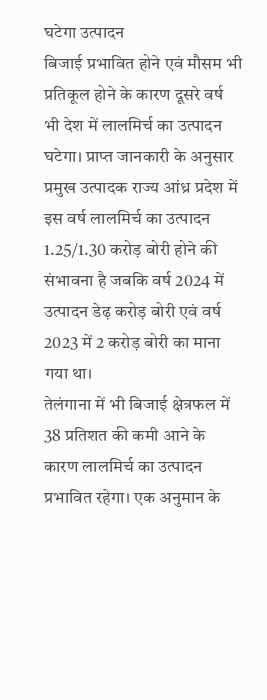घटेगा उत्पादन
बिजाई प्रभावित होने एवं मौसम भी प्रतिकूल होने के कारण दूसरे वर्ष भी देश में लालमिर्च का उत्पादन घटेगा। प्राप्त जानकारी के अनुसार प्रमुख उत्पादक राज्य आंध्र प्रदेश में इस वर्ष लालमिर्च का उत्पादन 1.25/1.30 करोड़ बोरी होने की संभावना है जबकि वर्ष 2024 में उत्पादन डेढ़ करोड़ बोरी एवं वर्ष 2023 में 2 करोड़ बोरी का माना गया था।
तेलंगाना में भी बिजाई क्षेत्रफल में 38 प्रतिशत की कमी आने के कारण लालमिर्च का उत्पादन प्रभावित रहेगा। एक अनुमान के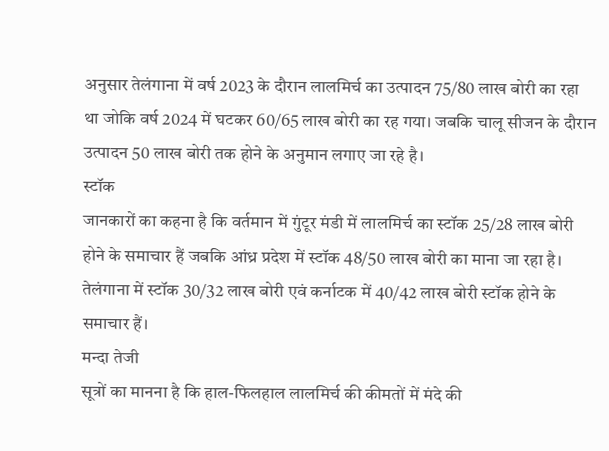अनुसार तेलंगाना में वर्ष 2023 के दौरान लालमिर्च का उत्पादन 75/80 लाख बोरी का रहा था जोकि वर्ष 2024 में घटकर 60/65 लाख बोरी का रह गया। जबकि चालू सीजन के दौरान उत्पादन 50 लाख बोरी तक होने के अनुमान लगाए जा रहे है।
स्टॉक
जानकारों का कहना है कि वर्तमान में गुंटूर मंडी में लालमिर्च का स्टॉक 25/28 लाख बोरी होने के समाचार हैं जबकि आंध्र प्रदेश में स्टॉक 48/50 लाख बोरी का माना जा रहा है। तेलंगाना में स्टॉक 30/32 लाख बोरी एवं कर्नाटक में 40/42 लाख बोरी स्टॉक होने के समाचार हैं।
मन्दा तेजी
सूत्रों का मानना है कि हाल-फिलहाल लालमिर्च की कीमतों में मंदे की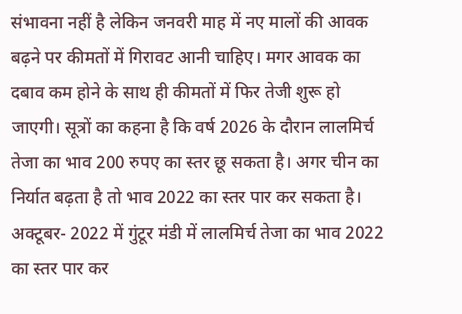संभावना नहीं है लेकिन जनवरी माह में नए मालों की आवक बढ़ने पर कीमतों में गिरावट आनी चाहिए। मगर आवक का दबाव कम होने के साथ ही कीमतों में फिर तेजी शुरू हो जाएगी। सूत्रों का कहना है कि वर्ष 2026 के दौरान लालमिर्च तेजा का भाव 200 रुपए का स्तर छू सकता है। अगर चीन का निर्यात बढ़ता है तो भाव 2022 का स्तर पार कर सकता है। अक्टूबर- 2022 में गुंटूर मंडी में लालमिर्च तेजा का भाव 2022 का स्तर पार कर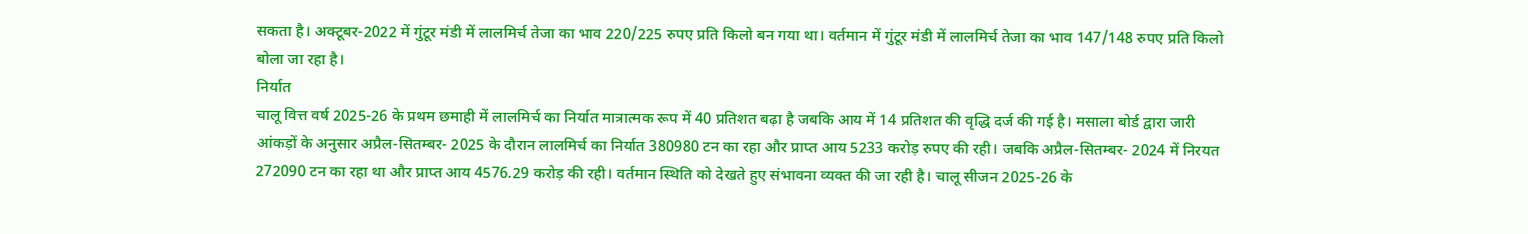सकता है। अक्टूबर-2022 में गुंटूर मंडी में लालमिर्च तेजा का भाव 220/225 रुपए प्रति किलो बन गया था। वर्तमान में गुंटूर मंडी में लालमिर्च तेजा का भाव 147/148 रुपए प्रति किलो बोला जा रहा है।
निर्यात
चालू वित्त वर्ष 2025-26 के प्रथम छमाही में लालमिर्च का निर्यात मात्रात्मक रूप में 40 प्रतिशत बढ़ा है जबकि आय में 14 प्रतिशत की वृद्धि दर्ज की गई है। मसाला बोर्ड द्वारा जारी आंकड़ों के अनुसार अप्रैल-सितम्बर- 2025 के दौरान लालमिर्च का निर्यात 380980 टन का रहा और प्राप्त आय 5233 करोड़ रुपए की रही। जबकि अप्रैल-सितम्बर- 2024 में निरयत 272090 टन का रहा था और प्राप्त आय 4576.29 करोड़ की रही। वर्तमान स्थिति को देखते हुए संभावना व्यक्त की जा रही है। चालू सीजन 2025-26 के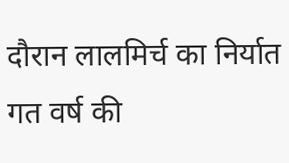दौरान लालमिर्च का निर्यात गत वर्ष की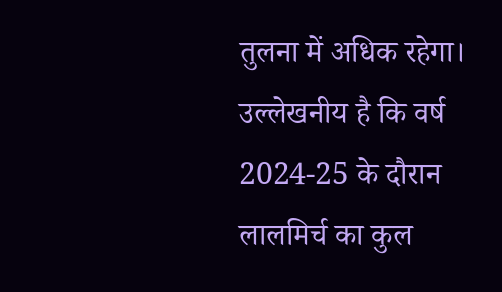तुलना में अधिक रहेगा। उल्लेखनीय है कि वर्ष 2024-25 के दौरान लालमिर्च का कुल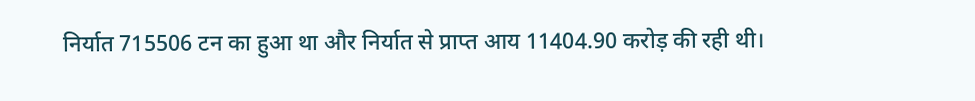निर्यात 715506 टन का हुआ था और निर्यात से प्राप्त आय 11404.90 करोड़ की रही थी।